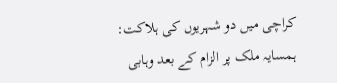کراچی میں دو شہریوں کی ہلاکت: ہمسایہ ملک پر الزام کے بعد وہابی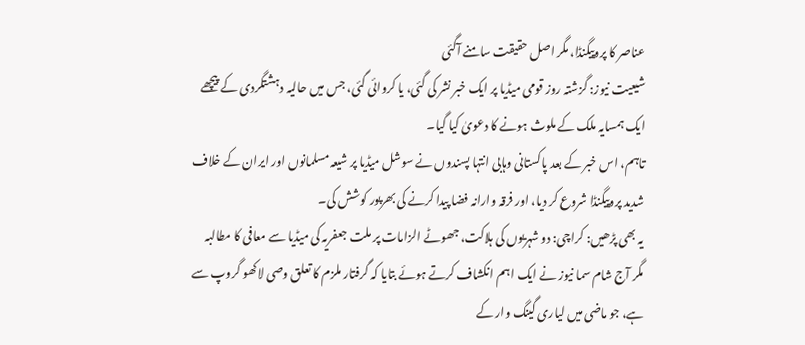عناصر کا پروپیگنڈا، مگر اصل حقیقت سامنے آگئی
شیعیت نیوز: گزشتہ روز قومی میڈیا پر ایک خبر نشر کی گئی، یا کروائی گئی، جس میں حالیہ دہشتگردی کے پیچھے ایک ہمسایہ ملک کے ملوث ہونے کا دعویٰ کیا گیا۔
تاہم، اس خبر کے بعد پاکستانی وہابی انتہا پسندوں نے سوشل میڈیا پر شیعہ مسلمانوں اور ایران کے خلاف شدید پروپیگنڈا شروع کر دیا، اور فرقہ وارانہ فضا پیدا کرنے کی بھرپور کوشش کی۔
یہ بھی پڑھیں: کراچی: دو شہریوں کی ہلاکت، جھوٹے الزامات پر ملت جعفریہ کی میڈیا سے معافی کا مطالبہ
مگر آج شام سما نیوز نے ایک اہم انکشاف کرتے ہوئے بتایا کہ گرفتار ملزم کا تعلق وصی لاکھو گروپ سے ہے، جو ماضی میں لیاری گینگ وار کے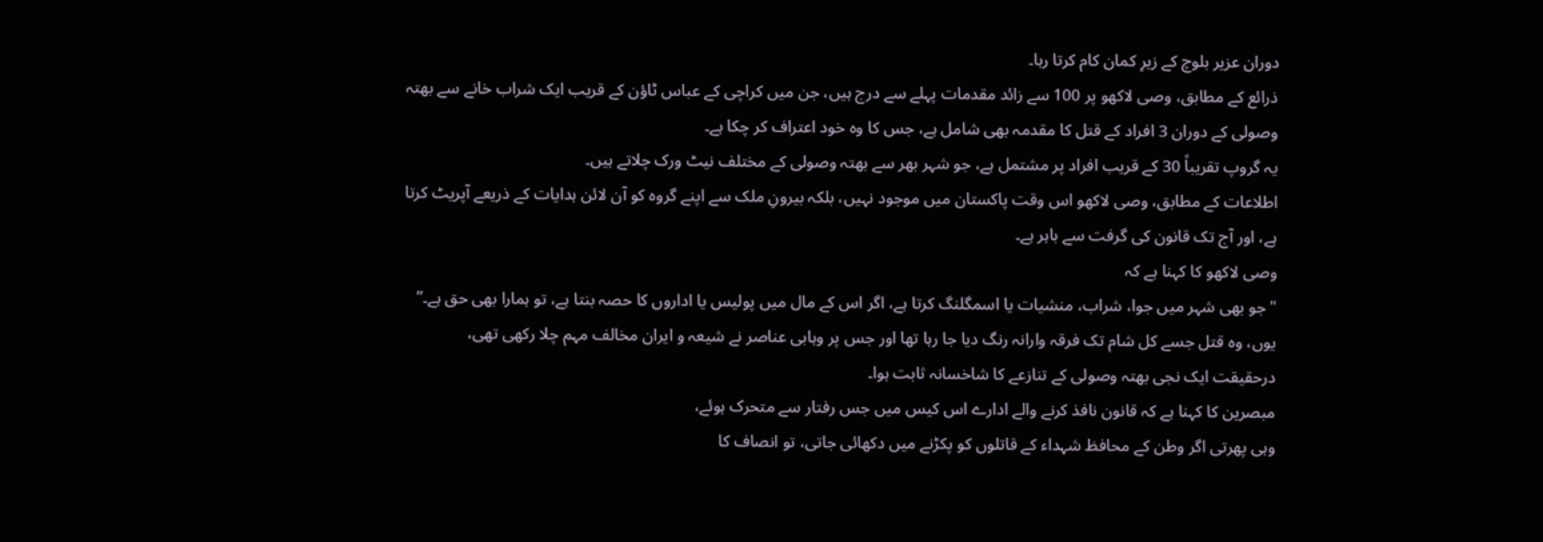دوران عزیر بلوچ کے زیرِ کمان کام کرتا رہا۔
ذرائع کے مطابق، وصی لاکھو پر 100 سے زائد مقدمات پہلے سے درج ہیں، جن میں کراچی کے عباس ٹاؤن کے قریب ایک شراب خانے سے بھتہ وصولی کے دوران 3 افراد کے قتل کا مقدمہ بھی شامل ہے، جس کا وہ خود اعتراف کر چکا ہے۔
یہ گروپ تقریباً 30 کے قریب افراد پر مشتمل ہے، جو شہر بھر سے بھتہ وصولی کے مختلف نیٹ ورک چلاتے ہیں۔
اطلاعات کے مطابق، وصی لاکھو اس وقت پاکستان میں موجود نہیں، بلکہ بیرونِ ملک سے اپنے گروہ کو آن لائن ہدایات کے ذریعے آپریٹ کرتا ہے، اور آج تک قانون کی گرفت سے باہر ہے۔
وصی لاکھو کا کہنا ہے کہ
"جو بھی شہر میں جوا، شراب، منشیات یا اسمگلنگ کرتا ہے، اگر اس کے مال میں پولیس یا اداروں کا حصہ بنتا ہے، تو ہمارا بھی حق ہے۔”
یوں، وہ قتل جسے کل شام تک فرقہ وارانہ رنگ دیا جا رہا تھا اور جس پر وہابی عناصر نے شیعہ و ایران مخالف مہم چلا رکھی تھی،
درحقیقت ایک نجی بھتہ وصولی کے تنازعے کا شاخسانہ ثابت ہوا۔
مبصرین کا کہنا ہے کہ قانون نافذ کرنے والے ادارے اس کیس میں جس رفتار سے متحرک ہوئے،
وہی پھرتی اگر وطن کے محافظ شہداء کے قاتلوں کو پکڑنے میں دکھائی جاتی، تو انصاف کا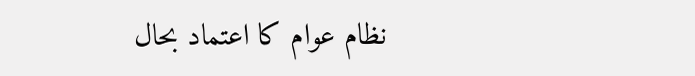نظام عوام کا اعتماد بحال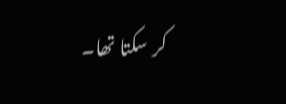کر سکتا تھا۔